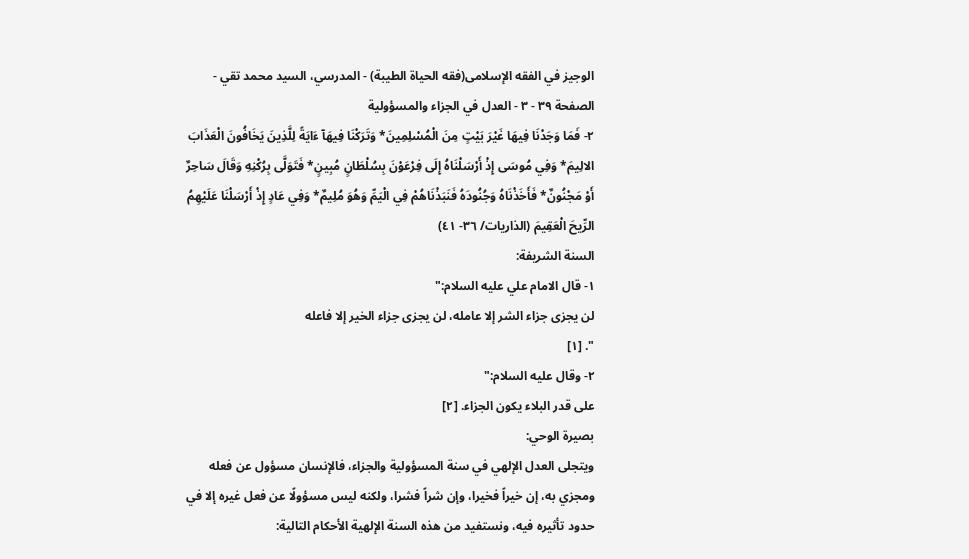الوجیز في الفقه الإسلامی(فقه الحياة الطيبة) - المدرسي، السيد محمد تقي - الصفحة ٣٩ - ٣ - العدل في الجزاء والمسؤولية
٢- فَمَا وَجَدْنَا فِيهَا غَيْرَ بَيْتٍ مِنَ الْمُسْلِمِينَ* وَتَرَكْنَا فِيهَآ ءَايَةً لِلَّذِينَ يَخَافُونَ الْعَذَابَ الالِيمَ* وَفِي مُوسَى إِذْ أَرْسَلْنَاهُ إِلَى فِرْعَوْنَ بِسُلْطَانٍ مُبِينٍ* فَتَوَلَّى بِرُكْنِهِ وَقَالَ سَاحِرٌ أَوْ مَجْنُونٌ* فَأَخَذْنَاهُ وَجُنُودَهُ فَنَبَذْنَاهُمْ فِي الْيَمِّ وَهُوَ مُلِيمٌ* وَفِي عَادٍ إِذْ أَرْسَلْنَا عَلَيْهِمُ الرِّيحَ الْعَقِيمَ (الذاريات/ ٣٦- ٤١)
السنة الشريفة:
١- قال الامام علي عليه السلام:"
لن يجزى جزاء الشر إلا عامله، لن يجزى جزاء الخير إلا فاعله
". [١]
٢- وقال عليه السلام:"
على قدر البلاء يكون الجزاء. [٢]
بصيرة الوحي:
ويتجلى العدل الإلهي في سنة المسؤولية والجزاء، فالإنسان مسؤول عن فعله ومجزي به، إن خيراً فخيرا، وإن شراً فشرا، ولكنه ليس مسؤولًا عن فعل غيره إلا في حدود تأثيره فيه، ونستفيد من هذه السنة الإلهية الأحكام التالية: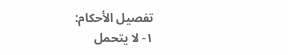تفصيل الأحكام:
١- لا يتحمل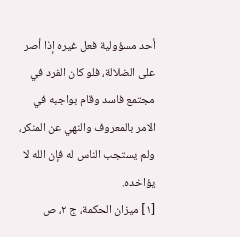أحد مسؤولية فعل غيره إذا أصر على الضلالة، فلو كان الفرد في مجتمع فاسد وقام بواجبه في الامر بالمعروف والنهي عن المنكر، ولم يستجب الناس له فإن الله لا يؤاخده.
[١] ميزان الحكمة، ج ٢، ص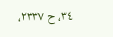٣٤، ح ٢٣٣٧،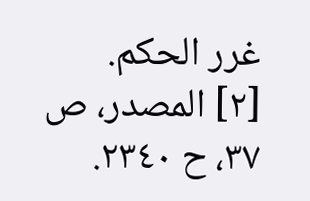غرر الحكم.
[٢] المصدر، ص ٣٧، ح ٢٣٤٠.